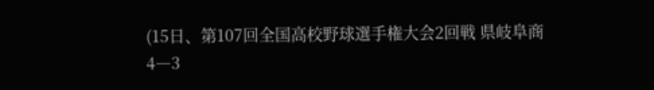(15日、第107回全国高校野球選手権大会2回戦 県岐阜商4―3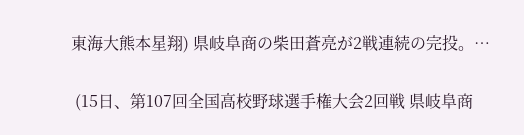東海大熊本星翔) 県岐阜商の柴田蒼亮が2戦連続の完投。…

 (15日、第107回全国高校野球選手権大会2回戦 県岐阜商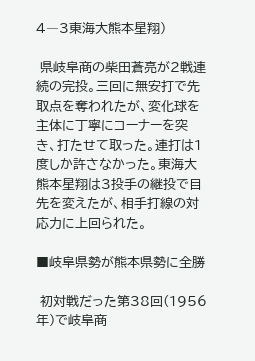4―3東海大熊本星翔)

 県岐阜商の柴田蒼亮が2戦連続の完投。三回に無安打で先取点を奪われたが、変化球を主体に丁寧にコーナーを突き、打たせて取った。連打は1度しか許さなかった。東海大熊本星翔は3投手の継投で目先を変えたが、相手打線の対応力に上回られた。

■岐阜県勢が熊本県勢に全勝

 初対戦だった第38回(1956年)で岐阜商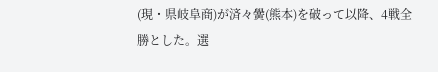(現・県岐阜商)が済々黌(熊本)を破って以降、4戦全勝とした。選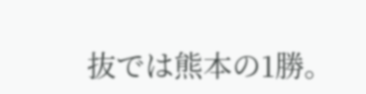抜では熊本の1勝。